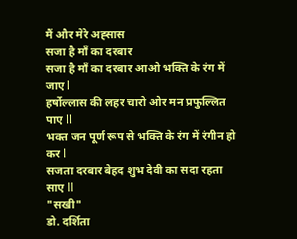मैं और मेरे अह्सास
सजा है माँ का दरबार
सजा है माँ का दरबार आओ भक्ति के रंग में
जाए l
हर्षोल्लास की लहर चारो ओर मन प्रफुल्लित पाए ll
भक्त जन पूर्ण रूप से भक्ति के रंग में रंगीन हो कर l
सजता दरबार बेहद शुभ देवी का सदा रहता साए ll
"सखी"
डो. दर्शिता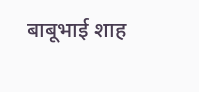बाबूभाई शाह